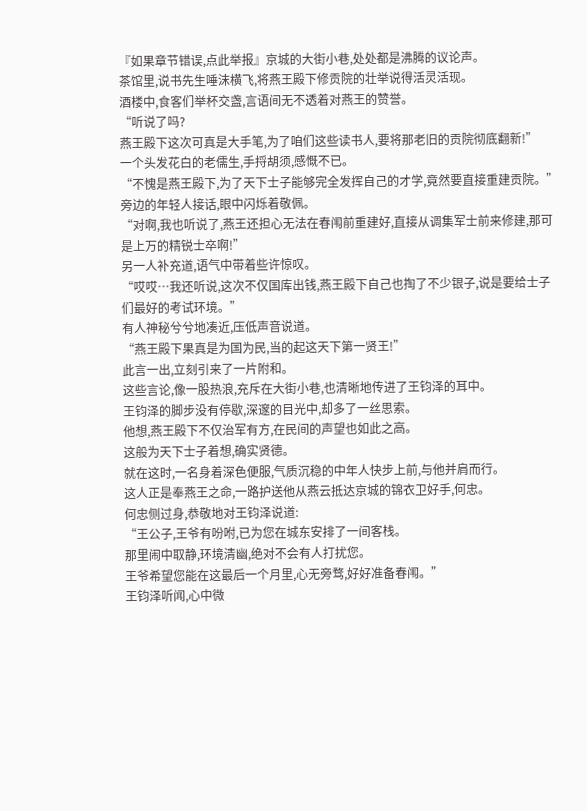『如果章节错误,点此举报』京城的大街小巷,处处都是沸腾的议论声。
茶馆里,说书先生唾沫横飞,将燕王殿下修贡院的壮举说得活灵活现。
酒楼中,食客们举杯交盏,言语间无不透着对燕王的赞誉。
“听说了吗?
燕王殿下这次可真是大手笔,为了咱们这些读书人,要将那老旧的贡院彻底翻新!”
一个头发花白的老儒生,手捋胡须,感慨不已。
“不愧是燕王殿下,为了天下士子能够完全发挥自己的才学,竟然要直接重建贡院。”
旁边的年轻人接话,眼中闪烁着敬佩。
“对啊,我也听说了,燕王还担心无法在春闱前重建好,直接从调集军士前来修建,那可是上万的精锐士卒啊!”
另一人补充道,语气中带着些许惊叹。
“哎哎…我还听说,这次不仅国库出钱,燕王殿下自己也掏了不少银子,说是要给士子们最好的考试环境。”
有人神秘兮兮地凑近,压低声音说道。
“燕王殿下果真是为国为民,当的起这天下第一贤王!”
此言一出,立刻引来了一片附和。
这些言论,像一股热浪,充斥在大街小巷,也清晰地传进了王钧泽的耳中。
王钧泽的脚步没有停歇,深邃的目光中,却多了一丝思索。
他想,燕王殿下不仅治军有方,在民间的声望也如此之高。
这般为天下士子着想,确实贤德。
就在这时,一名身着深色便服,气质沉稳的中年人快步上前,与他并肩而行。
这人正是奉燕王之命,一路护送他从燕云抵达京城的锦衣卫好手,何忠。
何忠侧过身,恭敬地对王钧泽说道:
“王公子,王爷有吩咐,已为您在城东安排了一间客栈。
那里闹中取静,环境清幽,绝对不会有人打扰您。
王爷希望您能在这最后一个月里,心无旁骛,好好准备春闱。”
王钧泽听闻,心中微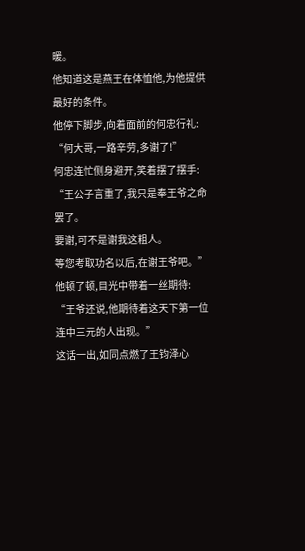暖。
他知道这是燕王在体恤他,为他提供最好的条件。
他停下脚步,向着面前的何忠行礼:
“何大哥,一路辛劳,多谢了!”
何忠连忙侧身避开,笑着摆了摆手:
“王公子言重了,我只是奉王爷之命罢了。
要谢,可不是谢我这粗人。
等您考取功名以后,在谢王爷吧。”
他顿了顿,目光中带着一丝期待:
“王爷还说,他期待着这天下第一位连中三元的人出现。”
这话一出,如同点燃了王钧泽心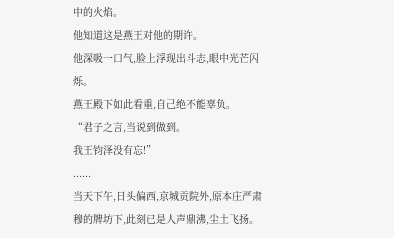中的火焰。
他知道这是燕王对他的期许。
他深吸一口气,脸上浮现出斗志,眼中光芒闪烁。
燕王殿下如此看重,自己绝不能辜负。
“君子之言,当说到做到。
我王钧泽没有忘!”
......
当天下午,日头偏西,京城贡院外,原本庄严肃穆的牌坊下,此刻已是人声鼎沸,尘土飞扬。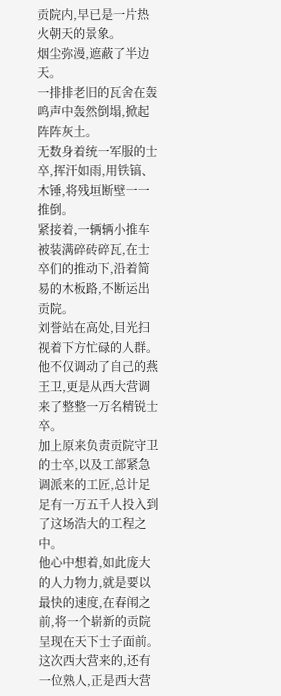贡院内,早已是一片热火朝天的景象。
烟尘弥漫,遮蔽了半边天。
一排排老旧的瓦舍在轰鸣声中轰然倒塌,掀起阵阵灰土。
无数身着统一军服的士卒,挥汗如雨,用铁镐、木锤,将残垣断壁一一推倒。
紧接着,一辆辆小推车被装满碎砖碎瓦,在士卒们的推动下,沿着简易的木板路,不断运出贡院。
刘誉站在高处,目光扫视着下方忙碌的人群。
他不仅调动了自己的燕王卫,更是从西大营调来了整整一万名精锐士卒。
加上原来负责贡院守卫的士卒,以及工部紧急调派来的工匠,总计足足有一万五千人投入到了这场浩大的工程之中。
他心中想着,如此庞大的人力物力,就是要以最快的速度,在春闱之前,将一个崭新的贡院呈现在天下士子面前。
这次西大营来的,还有一位熟人,正是西大营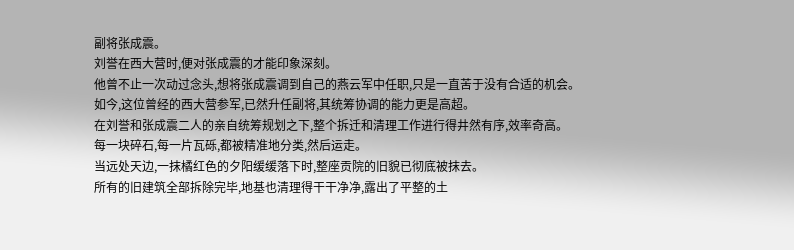副将张成震。
刘誉在西大营时,便对张成震的才能印象深刻。
他曾不止一次动过念头,想将张成震调到自己的燕云军中任职,只是一直苦于没有合适的机会。
如今,这位曾经的西大营参军,已然升任副将,其统筹协调的能力更是高超。
在刘誉和张成震二人的亲自统筹规划之下,整个拆迁和清理工作进行得井然有序,效率奇高。
每一块碎石,每一片瓦砾,都被精准地分类,然后运走。
当远处天边,一抹橘红色的夕阳缓缓落下时,整座贡院的旧貌已彻底被抹去。
所有的旧建筑全部拆除完毕,地基也清理得干干净净,露出了平整的土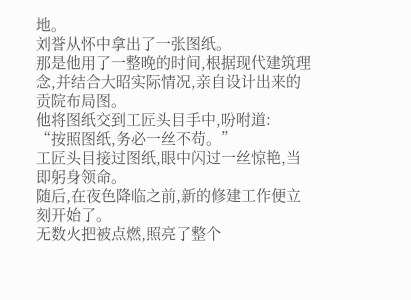地。
刘誉从怀中拿出了一张图纸。
那是他用了一整晚的时间,根据现代建筑理念,并结合大昭实际情况,亲自设计出来的贡院布局图。
他将图纸交到工匠头目手中,吩咐道:
“按照图纸,务必一丝不苟。”
工匠头目接过图纸,眼中闪过一丝惊艳,当即躬身领命。
随后,在夜色降临之前,新的修建工作便立刻开始了。
无数火把被点燃,照亮了整个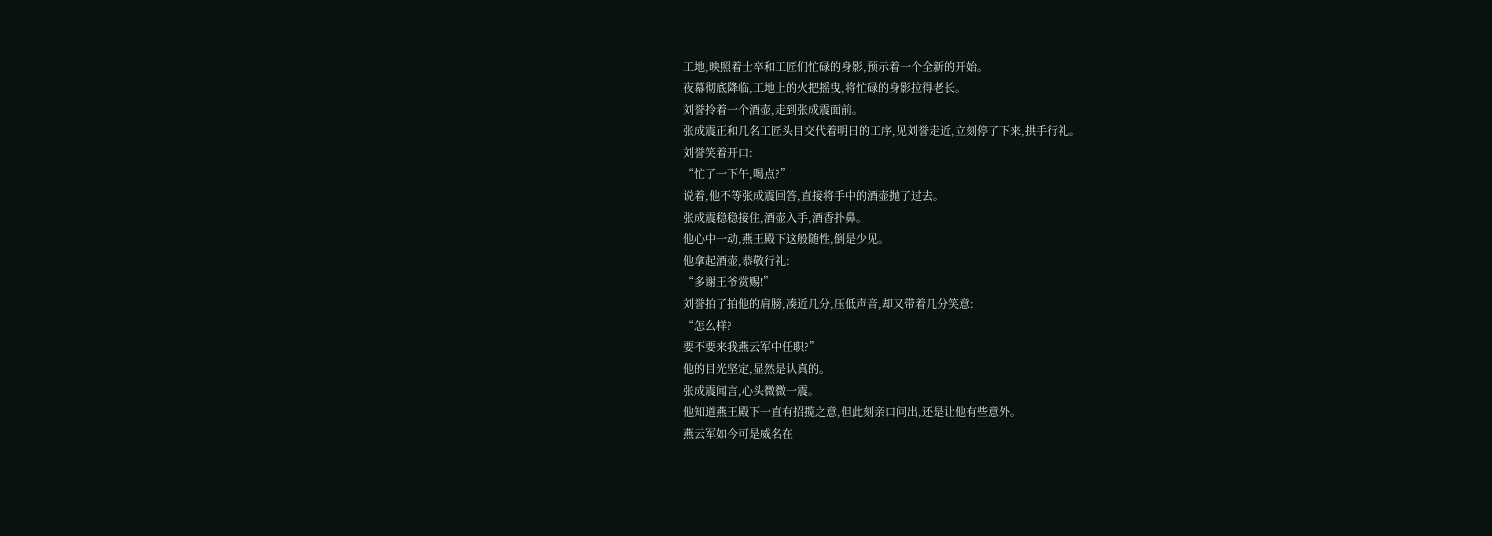工地,映照着士卒和工匠们忙碌的身影,预示着一个全新的开始。
夜幕彻底降临,工地上的火把摇曳,将忙碌的身影拉得老长。
刘誉拎着一个酒壶,走到张成震面前。
张成震正和几名工匠头目交代着明日的工序,见刘誉走近,立刻停了下来,拱手行礼。
刘誉笑着开口:
“忙了一下午,喝点?”
说着,他不等张成震回答,直接将手中的酒壶抛了过去。
张成震稳稳接住,酒壶入手,酒香扑鼻。
他心中一动,燕王殿下这般随性,倒是少见。
他拿起酒壶,恭敬行礼:
“多谢王爷赏赐!”
刘誉拍了拍他的肩膀,凑近几分,压低声音,却又带着几分笑意:
“怎么样?
要不要来我燕云军中任职?”
他的目光坚定,显然是认真的。
张成震闻言,心头微微一震。
他知道燕王殿下一直有招揽之意,但此刻亲口问出,还是让他有些意外。
燕云军如今可是威名在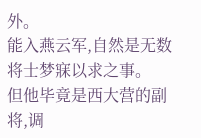外。
能入燕云军,自然是无数将士梦寐以求之事。
但他毕竟是西大营的副将,调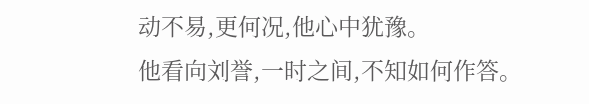动不易,更何况,他心中犹豫。
他看向刘誉,一时之间,不知如何作答。